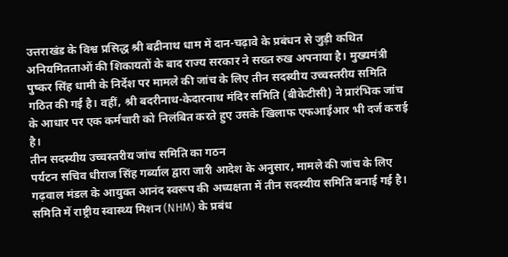उत्तराखंड के विश्व प्रसिद्ध श्री बद्रीनाथ धाम में दान-चढ़ावे के प्रबंधन से जुड़ी कथित अनियमितताओं की शिकायतों के बाद राज्य सरकार ने सख्त रुख अपनाया है। मुख्यमंत्री पुष्कर सिंह धामी के निर्देश पर मामले की जांच के लिए तीन सदस्यीय उच्चस्तरीय समिति गठित की गई है। वहीं, श्री बदरीनाथ-केदारनाथ मंदिर समिति (बीकेटीसी) ने प्रारंभिक जांच के आधार पर एक कर्मचारी को निलंबित करते हुए उसके खिलाफ एफआईआर भी दर्ज कराई है।
तीन सदस्यीय उच्चस्तरीय जांच समिति का गठन
पर्यटन सचिव धीराज सिंह गर्ब्याल द्वारा जारी आदेश के अनुसार, मामले की जांच के लिए गढ़वाल मंडल के आयुक्त आनंद स्वरूप की अध्यक्षता में तीन सदस्यीय समिति बनाई गई है। समिति में राष्ट्रीय स्वास्थ्य मिशन (NHM) के प्रबंध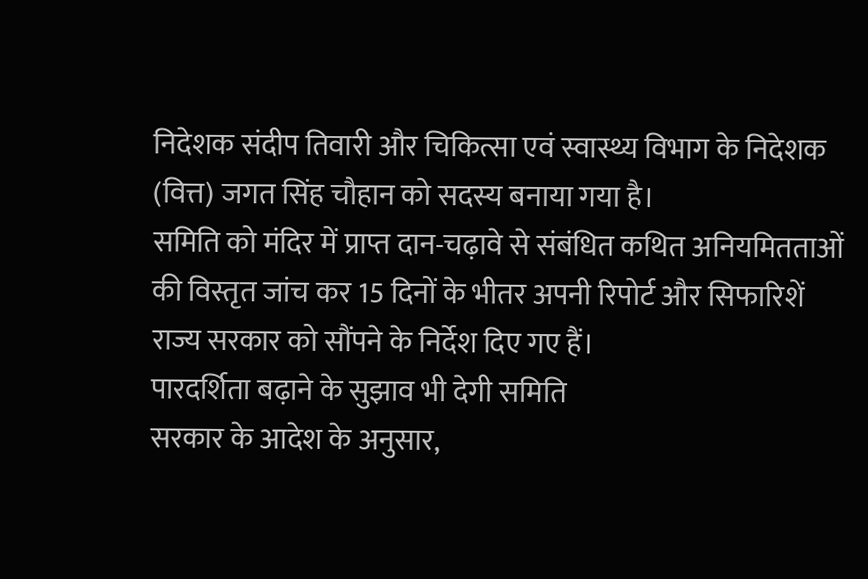निदेशक संदीप तिवारी और चिकित्सा एवं स्वास्थ्य विभाग के निदेशक (वित्त) जगत सिंह चौहान को सदस्य बनाया गया है।
समिति को मंदिर में प्राप्त दान-चढ़ावे से संबंधित कथित अनियमितताओं की विस्तृत जांच कर 15 दिनों के भीतर अपनी रिपोर्ट और सिफारिशें राज्य सरकार को सौंपने के निर्देश दिए गए हैं।
पारदर्शिता बढ़ाने के सुझाव भी देगी समिति
सरकार के आदेश के अनुसार,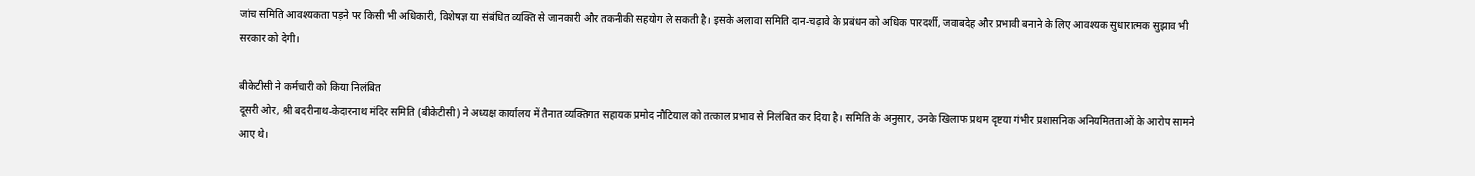जांच समिति आवश्यकता पड़ने पर किसी भी अधिकारी, विशेषज्ञ या संबंधित व्यक्ति से जानकारी और तकनीकी सहयोग ले सकती है। इसके अलावा समिति दान-चढ़ावे के प्रबंधन को अधिक पारदर्शी, जवाबदेह और प्रभावी बनाने के लिए आवश्यक सुधारात्मक सुझाव भी सरकार को देगी।

बीकेटीसी ने कर्मचारी को किया निलंबित
दूसरी ओर, श्री बदरीनाथ-केदारनाथ मंदिर समिति (बीकेटीसी) ने अध्यक्ष कार्यालय में तैनात व्यक्तिगत सहायक प्रमोद नौटियाल को तत्काल प्रभाव से निलंबित कर दिया है। समिति के अनुसार, उनके खिलाफ प्रथम दृष्टया गंभीर प्रशासनिक अनियमितताओं के आरोप सामने आए थे।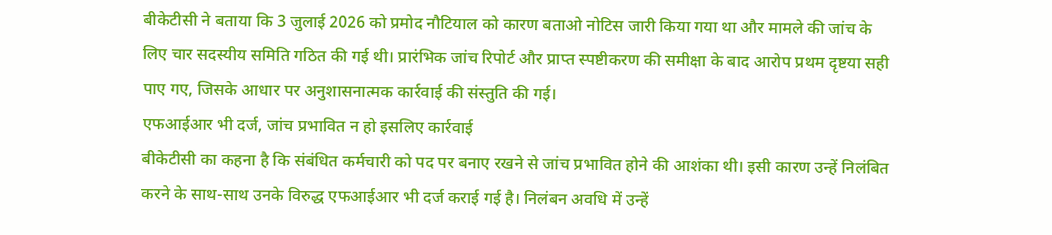बीकेटीसी ने बताया कि 3 जुलाई 2026 को प्रमोद नौटियाल को कारण बताओ नोटिस जारी किया गया था और मामले की जांच के लिए चार सदस्यीय समिति गठित की गई थी। प्रारंभिक जांच रिपोर्ट और प्राप्त स्पष्टीकरण की समीक्षा के बाद आरोप प्रथम दृष्टया सही पाए गए, जिसके आधार पर अनुशासनात्मक कार्रवाई की संस्तुति की गई।
एफआईआर भी दर्ज, जांच प्रभावित न हो इसलिए कार्रवाई
बीकेटीसी का कहना है कि संबंधित कर्मचारी को पद पर बनाए रखने से जांच प्रभावित होने की आशंका थी। इसी कारण उन्हें निलंबित करने के साथ-साथ उनके विरुद्ध एफआईआर भी दर्ज कराई गई है। निलंबन अवधि में उन्हें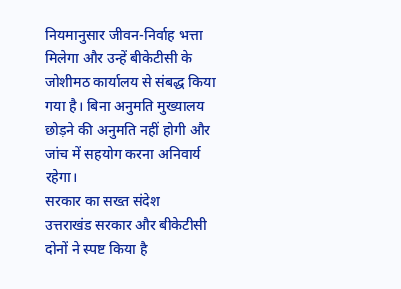नियमानुसार जीवन-निर्वाह भत्ता मिलेगा और उन्हें बीकेटीसी के जोशीमठ कार्यालय से संबद्ध किया गया है। बिना अनुमति मुख्यालय छोड़ने की अनुमति नहीं होगी और जांच में सहयोग करना अनिवार्य रहेगा।
सरकार का सख्त संदेश
उत्तराखंड सरकार और बीकेटीसी दोनों ने स्पष्ट किया है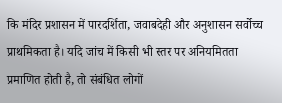कि मंदिर प्रशासन में पारदर्शिता, जवाबदेही और अनुशासन सर्वोच्च प्राथमिकता है। यदि जांच में किसी भी स्तर पर अनियमितता प्रमाणित होती है, तो संबंधित लोगों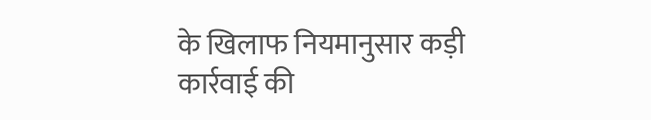के खिलाफ नियमानुसार कड़ी कार्रवाई की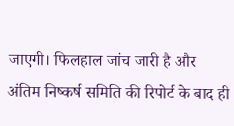जाएगी। फिलहाल जांच जारी है और अंतिम निष्कर्ष समिति की रिपोर्ट के बाद ही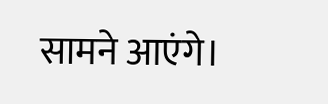सामने आएंगे।